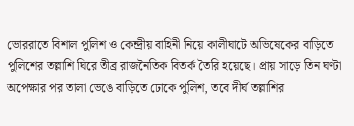ভোররাতে বিশাল পুলিশ ও কেন্দ্রীয় বাহিনী নিয়ে কালীঘাটে অভিষেকের বাড়িতে পুলিশের তল্লাশি ঘিরে তীব্র রাজনৈতিক বিতর্ক তৈরি হয়েছে। প্রায় সাড়ে তিন ঘণ্টা অপেক্ষার পর তালা ভেঙে বাড়িতে ঢোকে পুলিশ, তবে দীর্ঘ তল্লাশির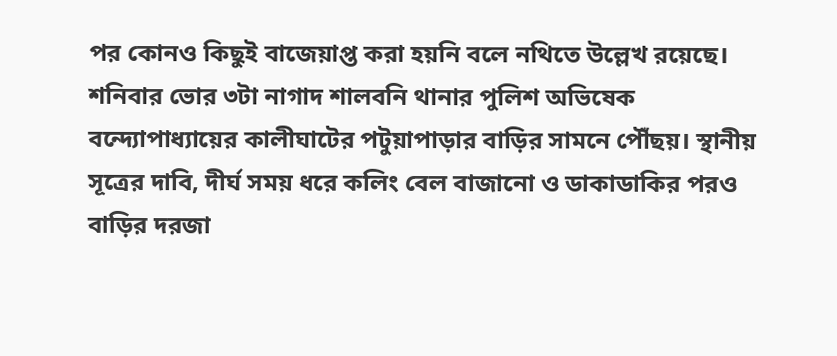পর কোনও কিছুই বাজেয়াপ্ত করা হয়নি বলে নথিতে উল্লেখ রয়েছে।
শনিবার ভোর ৩টা নাগাদ শালবনি থানার পুলিশ অভিষেক বন্দ্যোপাধ্যায়ের কালীঘাটের পটুয়াপাড়ার বাড়ির সামনে পৌঁছয়। স্থানীয় সূত্রের দাবি, দীর্ঘ সময় ধরে কলিং বেল বাজানো ও ডাকাডাকির পরও বাড়ির দরজা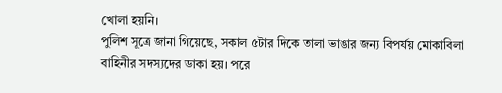খোলা হয়নি।
পুলিশ সূত্রে জানা গিয়েছে, সকাল ৫টার দিকে তালা ভাঙার জন্য বিপর্যয় মোকাবিলা বাহিনীর সদস্যদের ডাকা হয়। পরে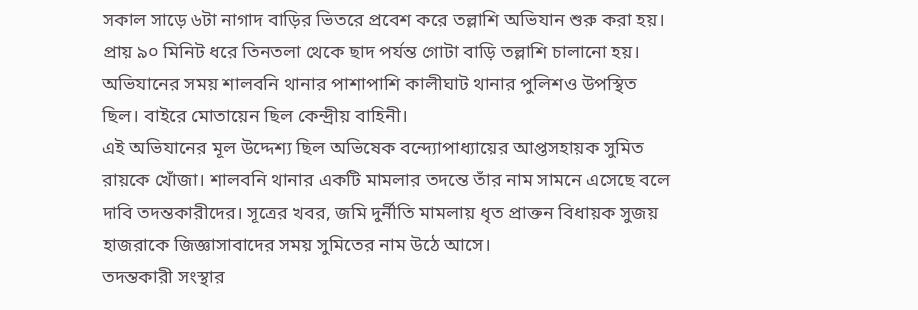সকাল সাড়ে ৬টা নাগাদ বাড়ির ভিতরে প্রবেশ করে তল্লাশি অভিযান শুরু করা হয়।
প্রায় ৯০ মিনিট ধরে তিনতলা থেকে ছাদ পর্যন্ত গোটা বাড়ি তল্লাশি চালানো হয়। অভিযানের সময় শালবনি থানার পাশাপাশি কালীঘাট থানার পুলিশও উপস্থিত ছিল। বাইরে মোতায়েন ছিল কেন্দ্রীয় বাহিনী।
এই অভিযানের মূল উদ্দেশ্য ছিল অভিষেক বন্দ্যোপাধ্যায়ের আপ্তসহায়ক সুমিত রায়কে খোঁজা। শালবনি থানার একটি মামলার তদন্তে তাঁর নাম সামনে এসেছে বলে দাবি তদন্তকারীদের। সূত্রের খবর, জমি দুর্নীতি মামলায় ধৃত প্রাক্তন বিধায়ক সুজয় হাজরাকে জিজ্ঞাসাবাদের সময় সুমিতের নাম উঠে আসে।
তদন্তকারী সংস্থার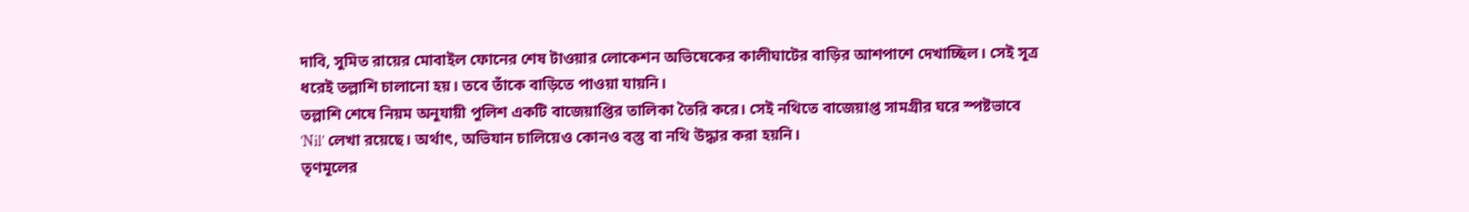দাবি, সুমিত রায়ের মোবাইল ফোনের শেষ টাওয়ার লোকেশন অভিষেকের কালীঘাটের বাড়ির আশপাশে দেখাচ্ছিল। সেই সূত্র ধরেই তল্লাশি চালানো হয়। তবে তাঁকে বাড়িতে পাওয়া যায়নি।
তল্লাশি শেষে নিয়ম অনুযায়ী পুলিশ একটি বাজেয়াপ্তির তালিকা তৈরি করে। সেই নথিতে বাজেয়াপ্ত সামগ্রীর ঘরে স্পষ্টভাবে ‘Nil’ লেখা রয়েছে। অর্থাৎ, অভিযান চালিয়েও কোনও বস্তু বা নথি উদ্ধার করা হয়নি।
তৃণমূলের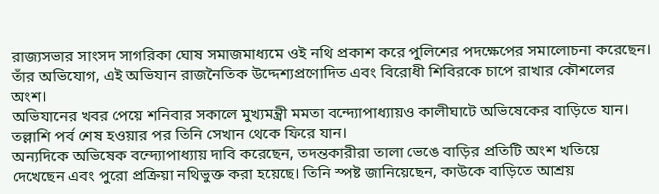রাজ্যসভার সাংসদ সাগরিকা ঘোষ সমাজমাধ্যমে ওই নথি প্রকাশ করে পুলিশের পদক্ষেপের সমালোচনা করেছেন। তাঁর অভিযোগ, এই অভিযান রাজনৈতিক উদ্দেশ্যপ্রণোদিত এবং বিরোধী শিবিরকে চাপে রাখার কৌশলের অংশ।
অভিযানের খবর পেয়ে শনিবার সকালে মুখ্যমন্ত্রী মমতা বন্দ্যোপাধ্যায়ও কালীঘাটে অভিষেকের বাড়িতে যান। তল্লাশি পর্ব শেষ হওয়ার পর তিনি সেখান থেকে ফিরে যান।
অন্যদিকে অভিষেক বন্দ্যোপাধ্যায় দাবি করেছেন, তদন্তকারীরা তালা ভেঙে বাড়ির প্রতিটি অংশ খতিয়ে দেখেছেন এবং পুরো প্রক্রিয়া নথিভুক্ত করা হয়েছে। তিনি স্পষ্ট জানিয়েছেন, কাউকে বাড়িতে আশ্রয়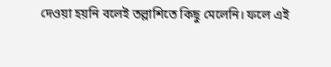দেওয়া হয়নি বলেই তল্লাশিতে কিছু মেলেনি। ফলে এই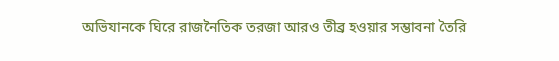অভিযানকে ঘিরে রাজনৈতিক তরজা আরও তীব্র হওয়ার সম্ভাবনা তৈরি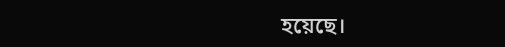হয়েছে।